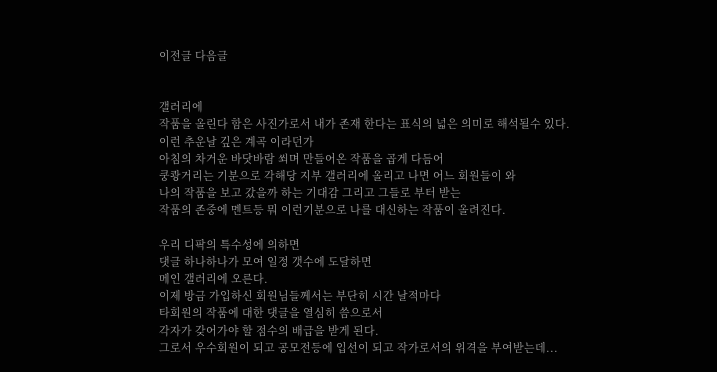이전글 다음글


갤러리에
작품을 올린다 함은 사진가로서 내가 존재 한다는 표식의 넓은 의미로 해석될수 있다.
이런 추운날 깊은 계곡 이라던가
아침의 차거운 바닷바람 쐬며 만들어온 작품을 곱게 다듬어
쿵쾅거리는 기분으로 각해당 지부 갤러리에 올리고 나면 어느 회원들이 와
나의 작품을 보고 갔을까 하는 기대감 그리고 그들로 부터 받는
작품의 존중에 멘트등 뭐 이런기분으로 나를 대신하는 작품이 올려진다.

우리 디팍의 특수성에 의하면
댓글 하나하나가 모여 일정 갯수에 도달하면
메인 갤러리에 오른다.
이제 방금 가입하신 회원님들께서는 부단히 시간 날적마다
타회원의 작품에 대한 댓글을 열심히 씀으로서
각자가 갖어가야 할 점수의 배급을 받게 된다.
그로서 우수회원이 되고 공모전등에 입선이 되고 작가로서의 위격을 부여받는데...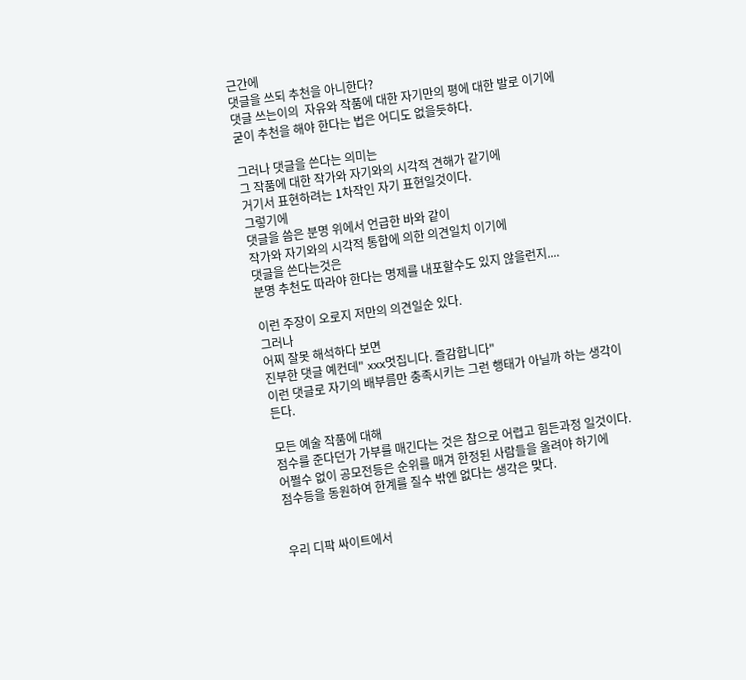근간에
댓글을 쓰되 추천을 아니한다?
댓글 쓰는이의  자유와 작품에 대한 자기만의 평에 대한 발로 이기에
굳이 추천을 해야 한다는 법은 어디도 없을듯하다.

그러나 댓글을 쓴다는 의미는
그 작품에 대한 작가와 자기와의 시각적 견해가 같기에
거기서 표현하려는 1차작인 자기 표현일것이다.
그렇기에
댓글을 씀은 분명 위에서 언급한 바와 같이
작가와 자기와의 시각적 통합에 의한 의견일치 이기에
댓글을 쓴다는것은
분명 추천도 따라야 한다는 명제를 내포할수도 있지 않을런지....

이런 주장이 오로지 저만의 의견일순 있다.
그러나
어찌 잘못 해석하다 보면
진부한 댓글 예컨데" xxx멋집니다. 즐감합니다"
이런 댓글로 자기의 배부름만 충족시키는 그런 행태가 아닐까 하는 생각이 든다.

모든 예술 작품에 대해
점수를 준다던가 가부를 매긴다는 것은 참으로 어렵고 힘든과정 일것이다.
어쩔수 없이 공모전등은 순위를 매겨 한정된 사람들을 올려야 하기에
점수등을 동원하여 한계를 질수 밖엔 없다는 생각은 맞다.


우리 디팍 싸이트에서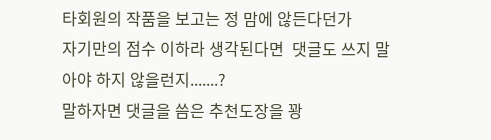타회원의 작품을 보고는 정 맘에 않든다던가
자기만의 점수 이하라 생각된다면  댓글도 쓰지 말아야 하지 않을런지.......?
말하자면 댓글을 씀은 추천도장을 꽝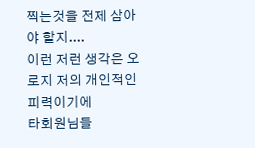찍는것을 전제 삼아야 할지....
이런 저런 생각은 오로지 저의 개인적인 피력이기에
타회원님들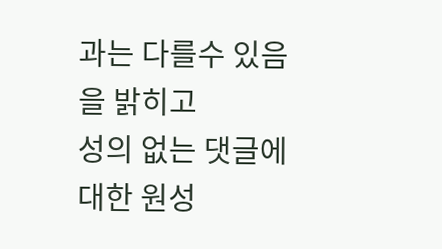과는 다를수 있음을 밝히고
성의 없는 댓글에 대한 원성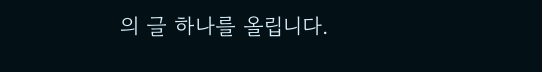의 글 하나를 올립니다.